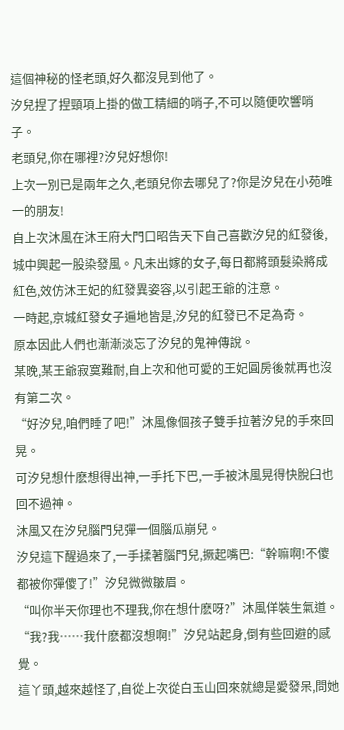這個神秘的怪老頭,好久都沒見到他了。
汐兒捏了捏頸項上掛的做工精細的哨子,不可以隨便吹響哨子。
老頭兒,你在哪裡?汐兒好想你!
上次一別已是兩年之久,老頭兒你去哪兒了?你是汐兒在小苑唯一的朋友!
自上次沐風在沐王府大門口昭告天下自己喜歡汐兒的紅發後,城中興起一股染發風。凡未出嫁的女子,每日都將頭髮染將成紅色,效仿沐王妃的紅發異姿容,以引起王爺的注意。
一時起,京城紅發女子遍地皆是,汐兒的紅發已不足為奇。
原本因此人們也漸漸淡忘了汐兒的鬼神傳說。
某晚,某王爺寂寞難耐,自上次和他可愛的王妃圓房後就再也沒有第二次。
“好汐兒,咱們睡了吧!”沐風像個孩子雙手拉著汐兒的手來回晃。
可汐兒想什麽想得出神,一手托下巴,一手被沐風晃得快脫臼也回不過神。
沐風又在汐兒腦門兒彈一個腦瓜崩兒。
汐兒這下醒過來了,一手揉著腦門兒,撅起嘴巴:“幹嘛啊!不傻都被你彈傻了!”汐兒微微皺眉。
“叫你半天你理也不理我,你在想什麽呀?”沐風佯裝生氣道。
“我?我……我什麽都沒想啊!”汐兒站起身,倒有些回避的感覺。
這丫頭,越來越怪了,自從上次從白玉山回來就總是愛發呆,問她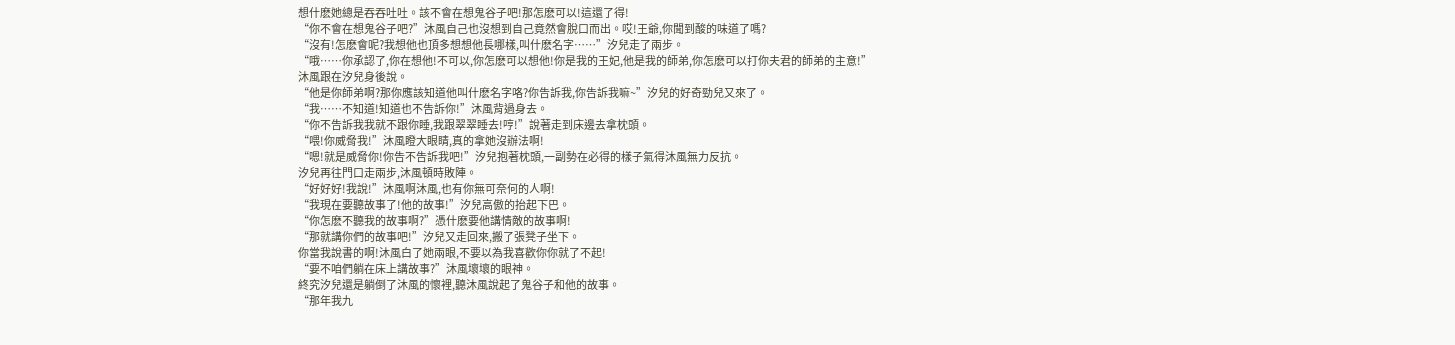想什麽她總是吞吞吐吐。該不會在想鬼谷子吧!那怎麽可以!這還了得!
“你不會在想鬼谷子吧?”沐風自己也沒想到自己竟然會脫口而出。哎!王爺,你聞到酸的味道了嗎?
“沒有!怎麽會呢?我想他也頂多想想他長哪樣,叫什麽名字……”汐兒走了兩步。
“哦……你承認了,你在想他!不可以,你怎麽可以想他!你是我的王妃,他是我的師弟,你怎麽可以打你夫君的師弟的主意!”沐風跟在汐兒身後說。
“他是你師弟啊?那你應該知道他叫什麽名字咯?你告訴我,你告訴我嘛~”汐兒的好奇勁兒又來了。
“我……不知道!知道也不告訴你!”沐風背過身去。
“你不告訴我我就不跟你睡,我跟翠翠睡去!哼!”說著走到床邊去拿枕頭。
“喂!你威脅我!”沐風瞪大眼睛,真的拿她沒辦法啊!
“嗯!就是威脅你!你告不告訴我吧!”汐兒抱著枕頭,一副勢在必得的樣子氣得沐風無力反抗。
汐兒再往門口走兩步,沐風頓時敗陣。
“好好好!我說!”沐風啊沐風,也有你無可奈何的人啊!
“我現在要聽故事了!他的故事!”汐兒高傲的抬起下巴。
“你怎麽不聽我的故事啊?”憑什麽要他講情敵的故事啊!
“那就講你們的故事吧!”汐兒又走回來,搬了張凳子坐下。
你當我說書的啊!沐風白了她兩眼,不要以為我喜歡你你就了不起!
“要不咱們躺在床上講故事?”沐風壞壞的眼神。
終究汐兒還是躺倒了沐風的懷裡,聽沐風說起了鬼谷子和他的故事。
“那年我九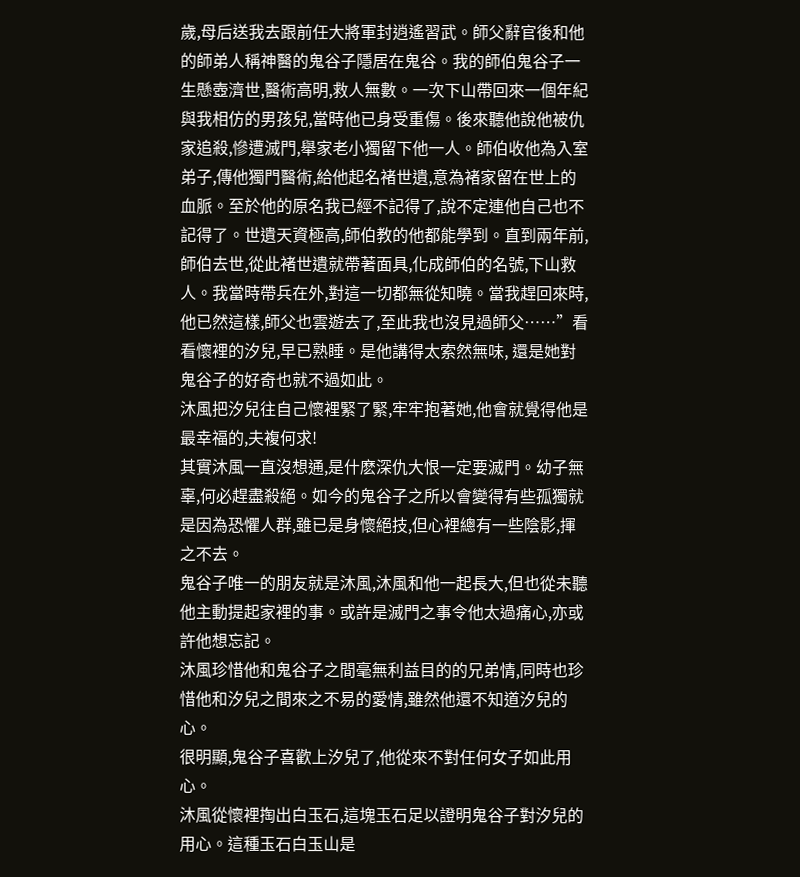歲,母后送我去跟前任大將軍封逍遙習武。師父辭官後和他的師弟人稱神醫的鬼谷子隱居在鬼谷。我的師伯鬼谷子一生懸壺濟世,醫術高明,救人無數。一次下山帶回來一個年紀與我相仿的男孩兒,當時他已身受重傷。後來聽他說他被仇家追殺,慘遭滅門,舉家老小獨留下他一人。師伯收他為入室弟子,傳他獨門醫術,給他起名褚世遺,意為褚家留在世上的血脈。至於他的原名我已經不記得了,說不定連他自己也不記得了。世遺天資極高,師伯教的他都能學到。直到兩年前,師伯去世,從此褚世遺就帶著面具,化成師伯的名號,下山救人。我當時帶兵在外,對這一切都無從知曉。當我趕回來時,他已然這樣,師父也雲遊去了,至此我也沒見過師父……”看看懷裡的汐兒,早已熟睡。是他講得太索然無味, 還是她對鬼谷子的好奇也就不過如此。
沐風把汐兒往自己懷裡緊了緊,牢牢抱著她,他會就覺得他是最幸福的,夫複何求!
其實沐風一直沒想通,是什麽深仇大恨一定要滅門。幼子無辜,何必趕盡殺絕。如今的鬼谷子之所以會變得有些孤獨就是因為恐懼人群,雖已是身懷絕技,但心裡總有一些陰影,揮之不去。
鬼谷子唯一的朋友就是沐風,沐風和他一起長大,但也從未聽他主動提起家裡的事。或許是滅門之事令他太過痛心,亦或許他想忘記。
沐風珍惜他和鬼谷子之間毫無利益目的的兄弟情,同時也珍惜他和汐兒之間來之不易的愛情,雖然他還不知道汐兒的心。
很明顯,鬼谷子喜歡上汐兒了,他從來不對任何女子如此用心。
沐風從懷裡掏出白玉石,這塊玉石足以證明鬼谷子對汐兒的用心。這種玉石白玉山是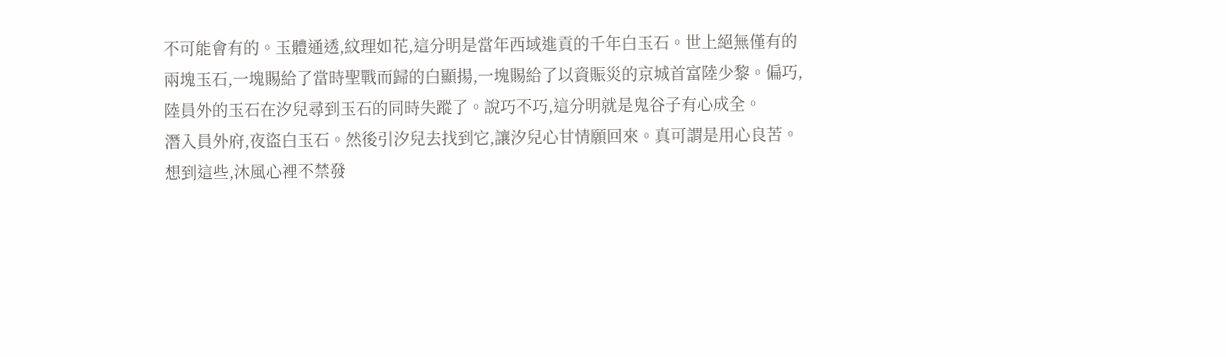不可能會有的。玉體通透,紋理如花,這分明是當年西域進貢的千年白玉石。世上絕無僅有的兩塊玉石,一塊賜給了當時聖戰而歸的白顯揚,一塊賜給了以資賑災的京城首富陸少黎。偏巧,陸員外的玉石在汐兒尋到玉石的同時失蹤了。說巧不巧,這分明就是鬼谷子有心成全。
潛入員外府,夜盜白玉石。然後引汐兒去找到它,讓汐兒心甘情願回來。真可謂是用心良苦。想到這些,沐風心裡不禁發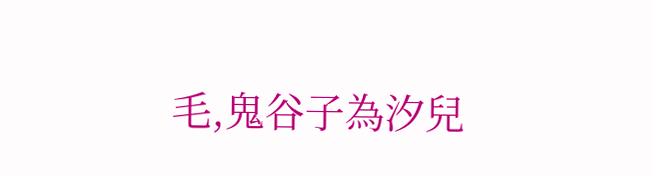毛,鬼谷子為汐兒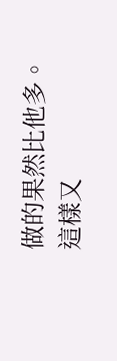做的果然比他多。這樣又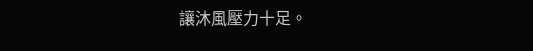讓沐風壓力十足。